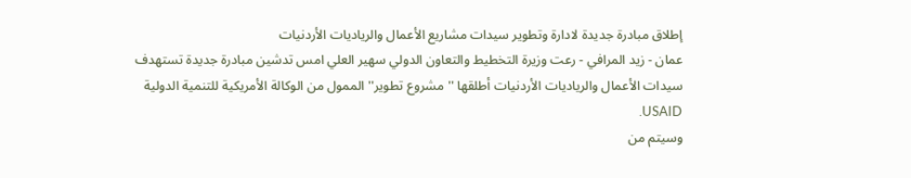إطلاق مبادرة جديدة لادارة وتطوير سيدات مشاريع الأعمال والرياديات الأردنيات
عمان - زيد المرافي - رعت وزيرة التخطيط والتعاون الدولي سهير العلي امس تدشين مبادرة جديدة تستهدف سيدات الأعمال والرياديات الأردنيات أطلقها ''مشروع تطوير'' الممول من الوكالة الأمريكية للتنمية الدولية USAID.
وسيتم من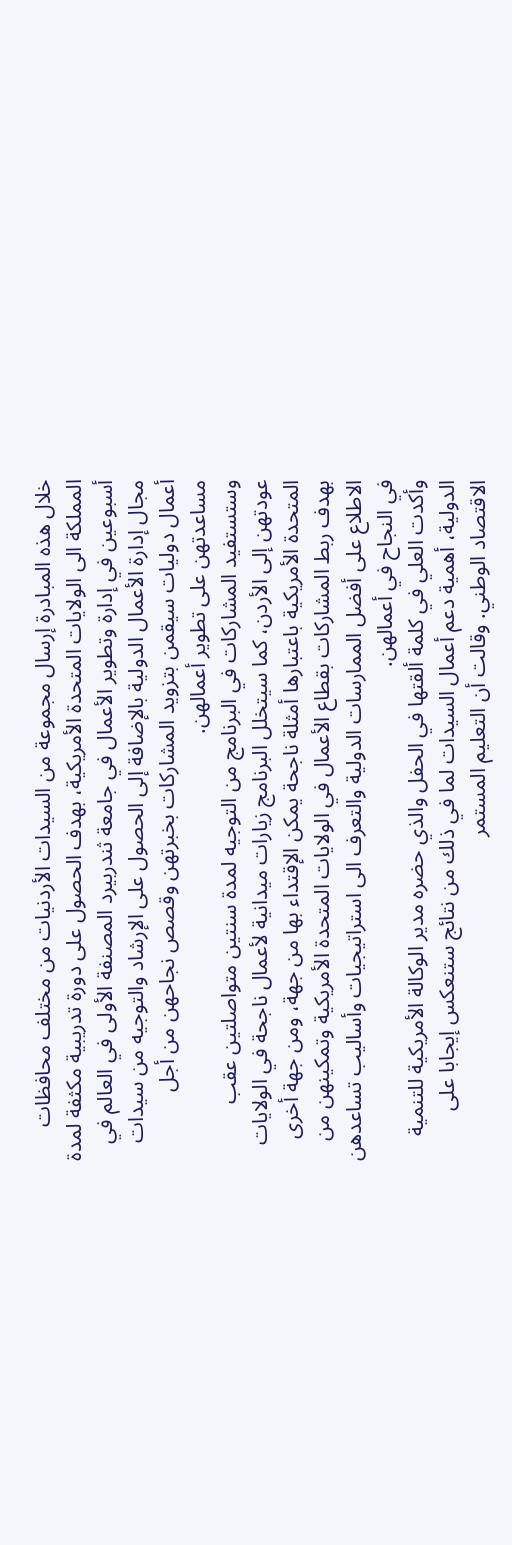خلال هذه المبادرة إرسال مجموعة من السيدات الأردنيات من مختلف محافظات المملكة الى الولايات المتحدة الأمريكية، بهدف الحصول على دورة تدريبية مكثفة لمدة أسبوعين في إدارة وتطوير الأعمال في جامعة ثندربيرد المصنفة الأولى في العالم في مجال إدارة الأعمال الدولية بالإضافة إلى الحصول على الإرشاد والتوجيه من سيدات أعمال دوليات سيقمن بتزويد المشاركات بخبرتهن وقصص نجاحهن من أجل مساعدتهن على تطوير أعمالهن.
وستستفيد المشاركات في البرنامج من التوجيه لمدة سنتين متواصلتين عقب عودتهن إلى الأردن، كما سيتخلل البرنامج زيارات ميدانية لأعمال ناجحة في الولايات المتحدة الأمريكية باعتبارها أمثلة ناجحة يمكن الإقتداء بها من جهة، ومن جهة أخرى بهدف ربط المشاركات بقطاع الأعمال في الولايات المتحدة الأمريكية وتمكينهن من الاطلاع على أفضل الممارسات الدولية والتعرف الى استراتيجيات وأساليب تساعدهن في النجاح في أعمالهن.
وأكدت العلي في كلمة ألقتها في الحفل والذي حضره مدير الوكالة الأمريكية للتنمية الدولية، أهمية دعم أعمال السيدات لما في ذلك من نتائج ستنعكس إيجابا على الاقتصاد الوطني. وقالت أن التعليم المستمر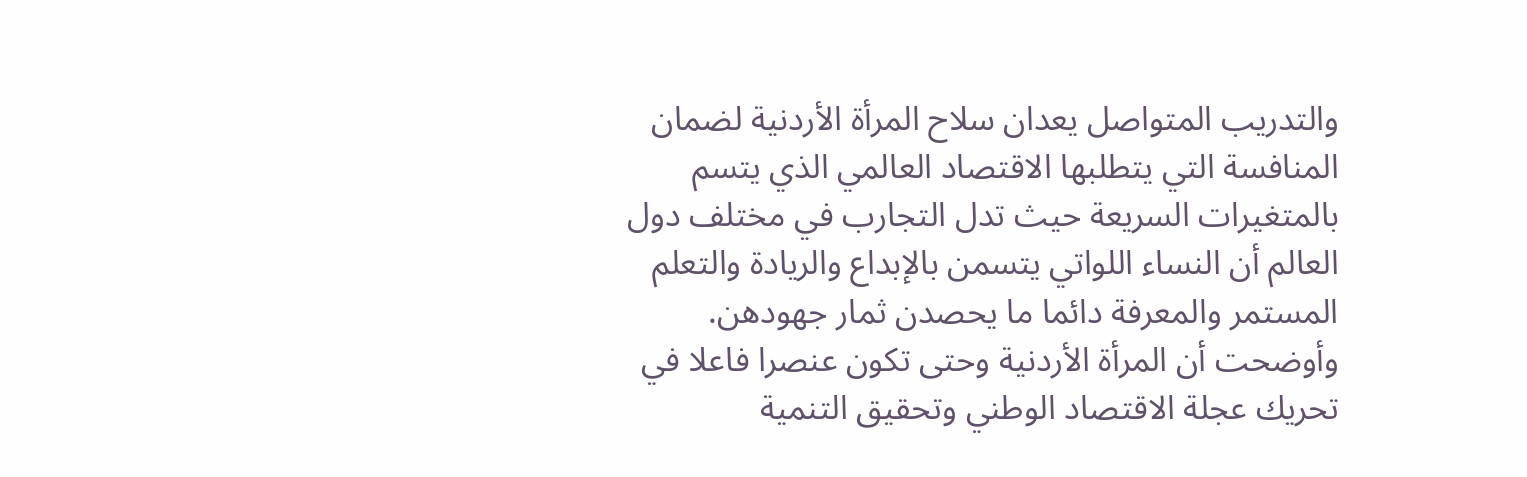والتدريب المتواصل يعدان سلاح المرأة الأردنية لضمان المنافسة التي يتطلبها الاقتصاد العالمي الذي يتسم بالمتغيرات السريعة حيث تدل التجارب في مختلف دول العالم أن النساء اللواتي يتسمن بالإبداع والريادة والتعلم المستمر والمعرفة دائما ما يحصدن ثمار جهودهن.
وأوضحت أن المرأة الأردنية وحتى تكون عنصرا فاعلا في تحريك عجلة الاقتصاد الوطني وتحقيق التنمية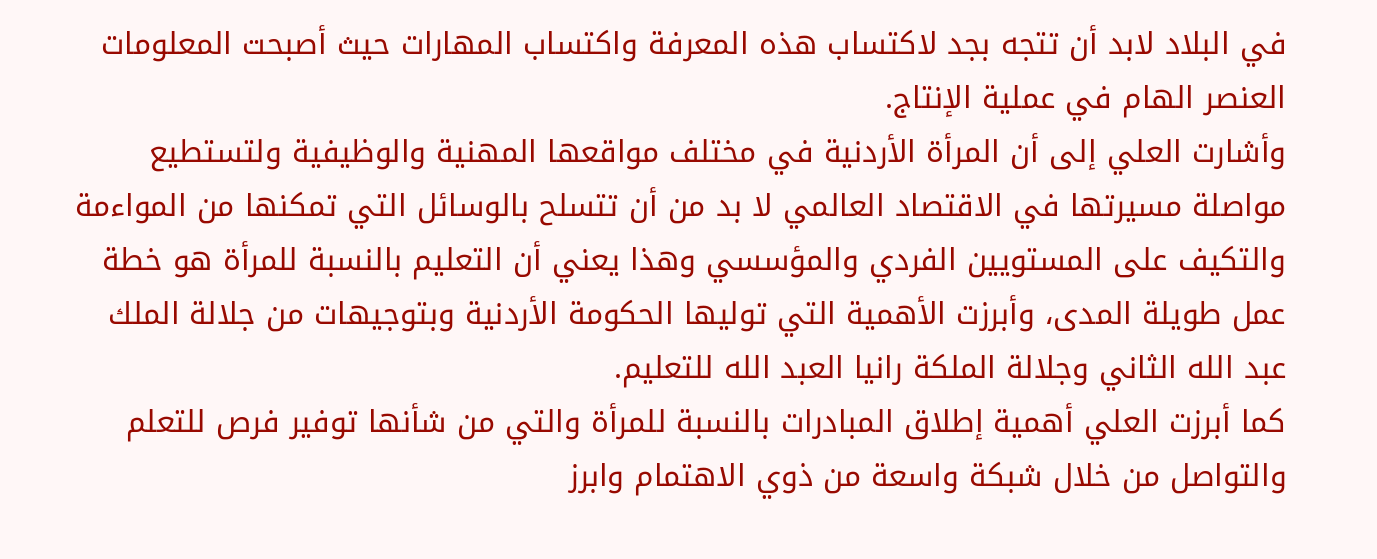في البلاد لابد أن تتجه بجد لاكتساب هذه المعرفة واكتساب المهارات حيث أصبحت المعلومات العنصر الهام في عملية الإنتاج.
وأشارت العلي إلى أن المرأة الأردنية في مختلف مواقعها المهنية والوظيفية ولتستطيع مواصلة مسيرتها في الاقتصاد العالمي لا بد من أن تتسلح بالوسائل التي تمكنها من المواءمة والتكيف على المستويين الفردي والمؤسسي وهذا يعني أن التعليم بالنسبة للمرأة هو خطة عمل طويلة المدى، وأبرزت الأهمية التي توليها الحكومة الأردنية وبتوجيهات من جلالة الملك عبد الله الثاني وجلالة الملكة رانيا العبد الله للتعليم.
كما أبرزت العلي أهمية إطلاق المبادرات بالنسبة للمرأة والتي من شأنها توفير فرص للتعلم والتواصل من خلال شبكة واسعة من ذوي الاهتمام وابرز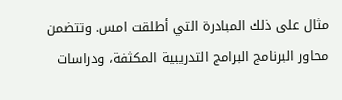مثال على ذلك المبادرة التي أطلقت امس. وتتضمن محاور البرنامج البرامج التدريبية المكثفة، ودراسات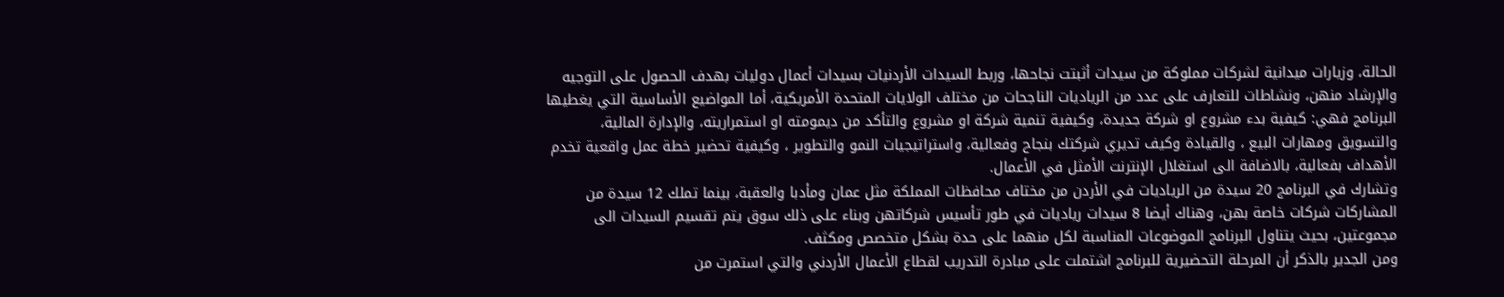الحالة، وزيارات ميدانية لشركات مملوكة من سيدات أثبتت نجاحها، وربط السيدات الأردنيات بسيدات أعمال دوليات بهدف الحصول على التوجيه والإرشاد منهن، ونشاطات للتعارف على عدد من الرياديات الناجحات من مختلف الولايات المتحدة الأمريكية، أما المواضيع الأساسية التي يغطيها البرنامج فهي: كيفية بدء مشروع او شركة جديدة، وكيفية تنمية شركة او مشروع والتأكد من ديمومته او استمراريته، والإدارة المالية، والتسويق ومهارات البيع ، والقيادة وكيف تديري شركتك بنجاح وفعالية، واستراتيجيات النمو والتطوير ، وكيفية تحضير خطة عمل واقعية تخدم الأهداف بفعالية، بالاضافة الى استغلال الإنترنت الأمثل في الأعمال.
وتشارك في البرنامج 20 سيدة من الرياديات في الأردن من مختاف محافظات المملكة مثل عمان ومأدبا والعقبة، بينما تملك 12 سيدة من المشاركات شركات خاصة بهن، وهناك أيضا 8 سيدات رياديات في طور تأسيس شركاتهن وبناء على ذلك سوق يتم تقسيم السيدات الى مجموعتين، بحيث يتناول البرنامج الموضوعات المناسبة لكل منهما على حدة بشكل متخصص ومكثف.
ومن الجدير بالذكر أن المرحلة التحضيرية للبرنامج اشتملت على مبادرة التدريب لقطاع الأعمال الأردني والتي استمرت من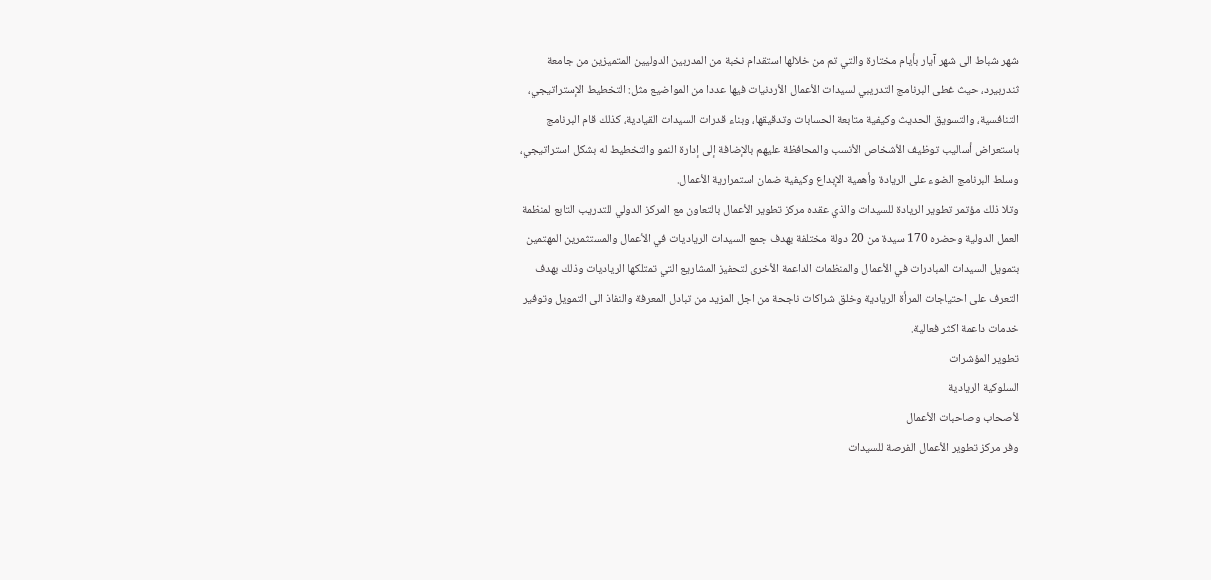شهر شباط الى شهر آيار بأيام مختارة والتي تم من خلالها استقدام نخبة من المدربين الدوليين المتميزين من جامعة ثندربيرد، حيث غطى البرنامج التدريبي لسيدات الأعمال الأردنيات فيها عددا من المواضيع مثل: التخطيط الإستراتيجي، التنافسية، والتسويق الحديث وكيفية متابعة الحسابات وتدقيقها، وبناء قدرات السيدات القيادية، كذلك قام البرنامج باستعراض أساليب توظيف الأشخاص الأنسب والمحافظة عليهم بالإضافة إلى إدارة النمو والتخطيط له بشكل استراتيجي، وسلط البرنامج الضوء على الريادة وأهمية الإبداع وكيفية ضمان استمرارية الأعمال.
وتلا ذلك مؤتمر تطوير الريادة للسيدات والذي عقده مركز تطوير الأعمال بالتعاون مع المركز الدولي للتدريب التابع لمنظمة العمل الدولية وحضره 170 سيدة من 20 دولة مختلفة بهدف جمع السيدات الرياديات في الأعمال والمستثمرين المهتمين بتمويل السيدات المبادرات في الأعمال والمنظمات الداعمة الأخرى لتحفيز المشاريع التي تمتلكها الرياديات وذلك بهدف التعرف على احتياجات المرأة الريادية وخلق شراكات ناجحة من اجل المزيد من تبادل المعرفة والنفاذ الى التمويل وتوفير خدمات داعمة اكثر فعالية.
تطوير المؤشرات
السلوكية الريادية
لأصحاب وصاحبات الأعمال
وفر مركز تطوير الأعمال الفرصة للسيدات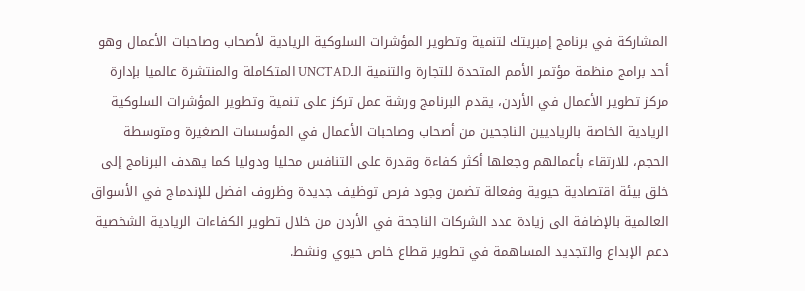المشاركة في برنامج إمبريتك لتنمية وتطوير المؤشرات السلوكية الريادية لأصحاب وصاحبات الأعمال وهو أحد برامج منظمة مؤتمر الأمم المتحدة للتجارة والتنمية الـUNCTAD المتكاملة والمنتشرة عالميا بإدارة مركز تطوير الأعمال في الأردن، يقدم البرنامج ورشة عمل تركز على تنمية وتطوير المؤشرات السلوكية الريادية الخاصة بالرياديين الناجحين من أصحاب وصاحبات الأعمال في المؤسسات الصغيرة ومتوسطة الحجم، للارتقاء بأعمالهم وجعلها أكثر كفاءة وقدرة على التنافس محليا ودوليا كما يهدف البرنامج إلى خلق بيئة اقتصادية حيوية وفعالة تضمن وجود فرص توظيف جديدة وظروف افضل للإندماج في الأسواق العالمية بالإضافة الى زيادة عدد الشركات الناجحة في الأردن من خلال تطوير الكفاءات الريادية الشخصية دعم الإبداع والتجديد المساهمة في تطوير قطاع خاص حيوي ونشط.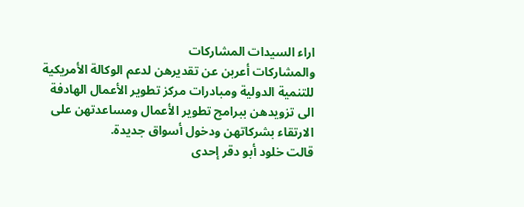اراء السيدات المشاركات
والمشاركات أعربن عن تقديرهن لدعم الوكالة الأمريكية للتنمية الدولية ومبادرات مركز تطوير الأعمال الهادفة الى تزويدهن ببرامج تطوير الأعمال ومساعدتهن على الارتقاء بشركاتهن ودخول أسواق جديدة.
قالت خلود أبو دقر إحدى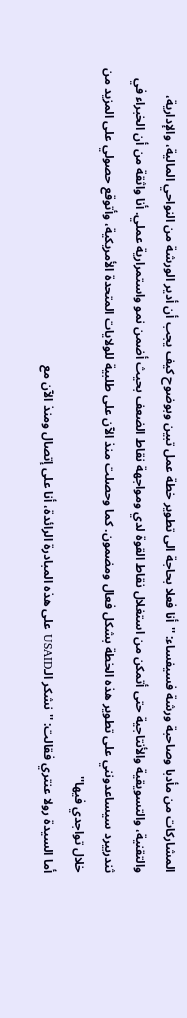المشاركات من مأدبا وصاحبة ورشة فسيفساء: ''أنا فعلا بحاجة الى تطوير خطة عمل تبين وبوضوح كيف يجب أن أدير الورشة من النواحي المالية، والإدارية، والتقنية، والتسويقية والأنتاجية حتى أتمكن من استغلال نقاط القوة لدي ومواجهة نقاط الضعف بحيث أضمن نمو واستمرارية عملي. أنا واثقة من أن الخبراء في ثندربيرد سيساعدونني على تطوير هذه الخطة بشكل فعال ومضمون. كما وحصلت منذ الآن على طلبية للولايات المتحدة الأمريكية، وأتوقع حصولي على المزيد من خلال تواجدي فيها''
أما السيدة رولا عنتري فقالت: ''نشكر الـUSAID على هذه المبادرة الرائدة، أنا على إتصال ومنذ الآن مع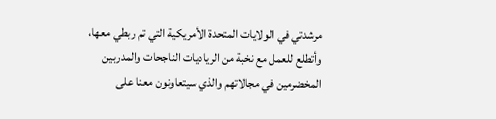مرشدتي في الولايات المتحدة الأمريكية التي تم ربطي معها، وأتطلع للعمل مع نخبة من الرياديات الناجحات والمدربين المخضرمين في مجالاتهم والذي سيتعاونون معنا على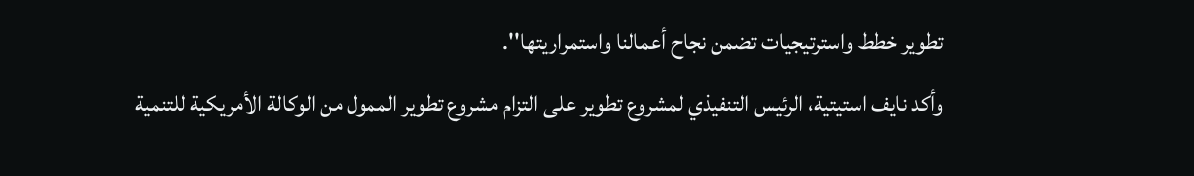تطوير خطط واسترتيجيات تضمن نجاح أعمالنا واستمراريتها''.
وأكد نايف استيتية، الرئيس التنفيذي لمشروع تطوير على التزام مشروع تطوير الممول من الوكالة الأمريكية للتنمية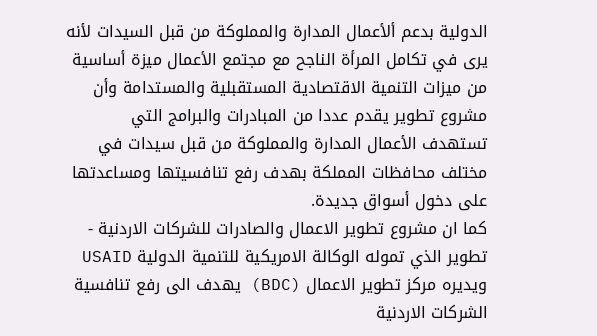الدولية بدعم ألأعمال المدارة والمملوكة من قبل السيدات لأنه يرى في تكامل المرأة الناجح مع مجتمع الأعمال ميزة أساسية من ميزات التنمية الاقتصادية المستقبلية والمستدامة وأن مشروع تطوير يقدم عددا من المبادرات والبرامج التي تستهدف الأعمال المدارة والمملوكة من قبل سيدات في مختلف محافظات المملكة بهدف رفع تنافسيتها ومساعدتها على دخول أسواق جديدة.
كما ان مشروع تطوير الاعمال والصادرات للشركات الاردنية - تطوير الذي تموله الوكالة الامريكية للتنمية الدولية USAID ويديره مركز تطوير الاعمال (BDC) يهدف الى رفع تنافسية الشركات الاردنية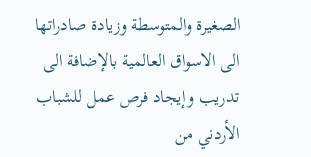الصغيرة والمتوسطة وزيادة صادراتها الى الاسواق العالمية بالإضافة الى تدريب وإيجاد فرص عمل للشباب الأردني من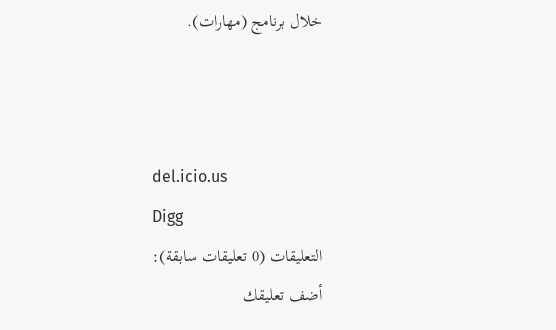خلال برنامج (مهارات).



del.icio.us
Digg
التعليقات (0 تعليقات سابقة):
أضف تعليقك